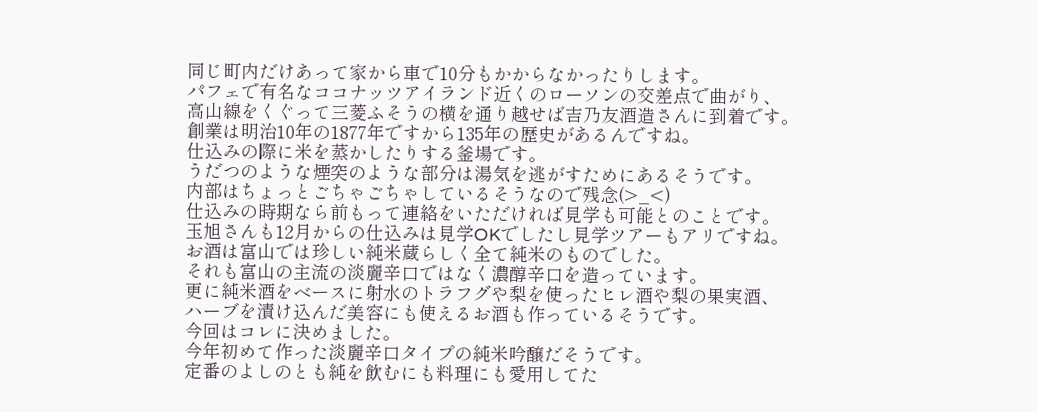同じ町内だけあって家から車で10分もかからなかったりします。
パフェで有名なココナッツアイランド近くのローソンの交差点で曲がり、
高山線をくぐって三菱ふそうの横を通り越せば吉乃友酒造さんに到着です。
創業は明治10年の1877年ですから135年の歴史があるんですね。
仕込みの際に米を蒸かしたりする釜場です。
うだつのような煙突のような部分は湯気を逃がすためにあるそうです。
内部はちょっとごちゃごちゃしているそうなので残念(>_<)
仕込みの時期なら前もって連絡をいただければ見学も可能とのことです。
玉旭さんも12月からの仕込みは見学OKでしたし見学ツアーもアリですね。
お酒は富山では珍しい純米蔵らしく全て純米のものでした。
それも富山の主流の淡麗辛口ではなく濃醇辛口を造っています。
更に純米酒をベースに射水のトラフグや梨を使ったヒレ酒や梨の果実酒、
ハーブを漬け込んだ美容にも使えるお酒も作っているそうです。
今回はコレに決めました。
今年初めて作った淡麗辛口タイプの純米吟醸だそうです。
定番のよしのとも純を飲むにも料理にも愛用してた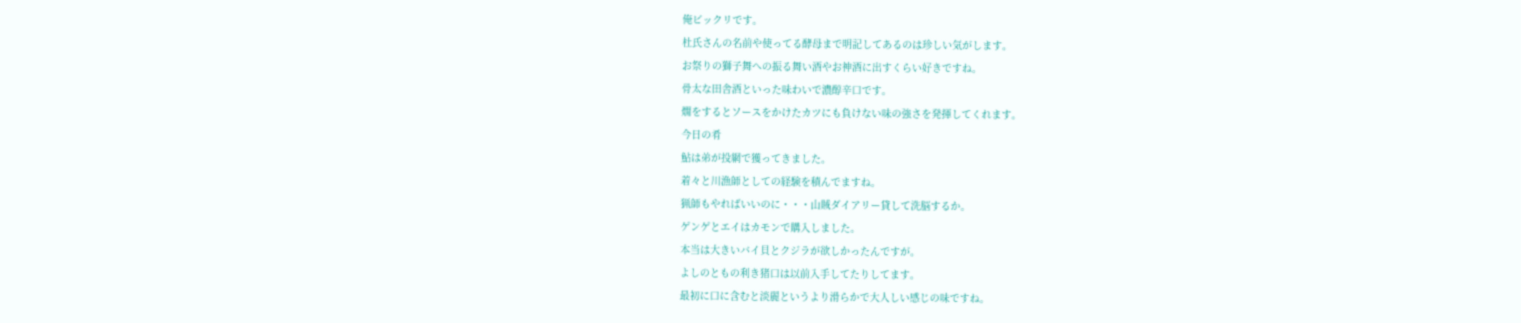俺ビックリです。
杜氏さんの名前や使ってる酵母まで明記してあるのは珍しい気がします。
お祭りの獅子舞への振る舞い酒やお神酒に出すくらい好きですね。
骨太な田舎酒といった味わいで濃醇辛口です。
燗をするとソースをかけたカツにも負けない味の強さを発揮してくれます。
今日の肴
鮎は弟が投網で獲ってきました。
着々と川漁師としての経験を積んでますね。
猟師もやればいいのに・・・山賊ダイアリー貸して洗脳するか。
ゲンゲとエイはカモンで購入しました。
本当は大きいバイ貝とクジラが欲しかったんですが。
よしのともの利き猪口は以前入手してたりしてます。
最初に口に含むと淡麗というより滑らかで大人しい感じの味ですね。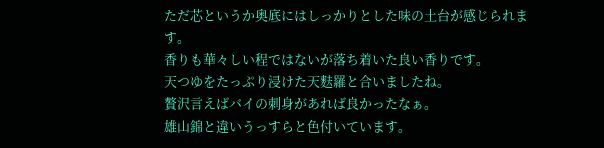ただ芯というか奥底にはしっかりとした味の土台が感じられます。
香りも華々しい程ではないが落ち着いた良い香りです。
天つゆをたっぷり浸けた天麩羅と合いましたね。
贅沢言えばバイの刺身があれば良かったなぁ。
雄山錦と違いうっすらと色付いています。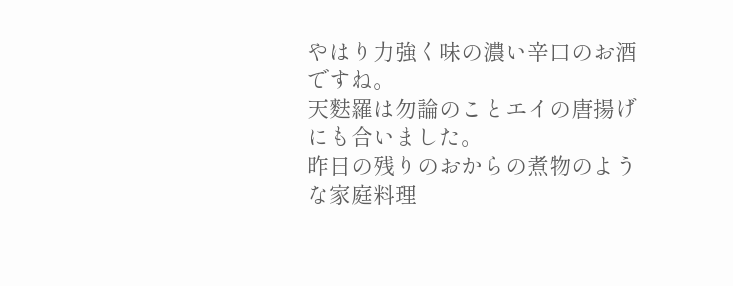やはり力強く味の濃い辛口のお酒ですね。
天麩羅は勿論のことエイの唐揚げにも合いました。
昨日の残りのおからの煮物のような家庭料理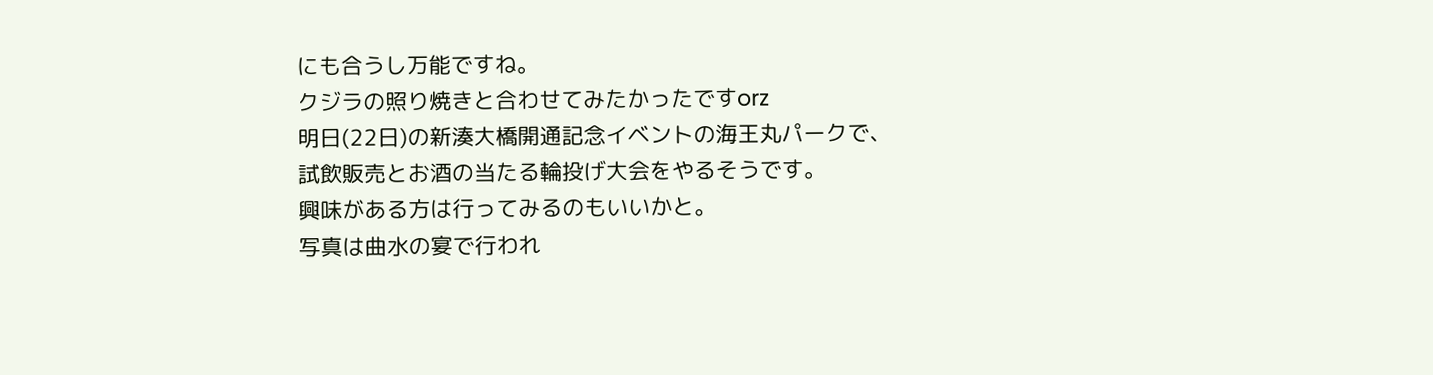にも合うし万能ですね。
クジラの照り焼きと合わせてみたかったですorz
明日(22日)の新湊大橋開通記念イベントの海王丸パークで、
試飲販売とお酒の当たる輪投げ大会をやるそうです。
興味がある方は行ってみるのもいいかと。
写真は曲水の宴で行われ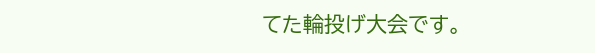てた輪投げ大会です。